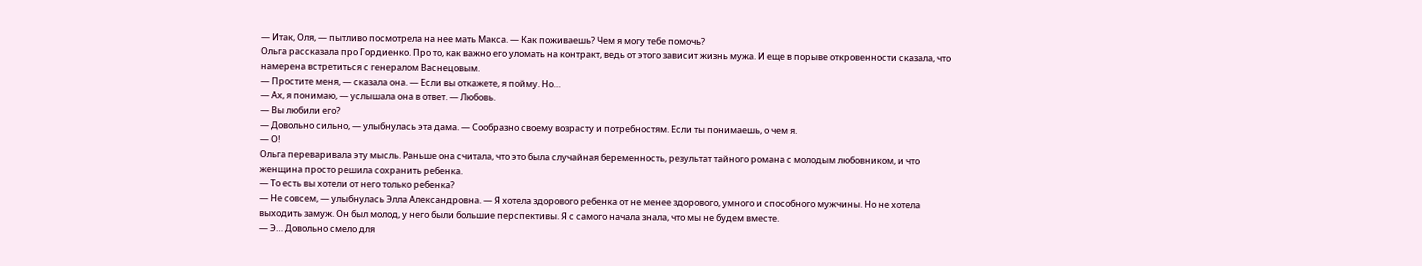— Итак, Оля, — пытливо посмотрела на нее мать Макса. — Как поживаешь? Чем я могу тебе помочь?
Ольга рассказала про Гордиенко. Про то, как важно его уломать на контракт, ведь от этого зависит жизнь мужа. И еще в порыве откровенности сказала, что намерена встретиться с генералом Васнецовым.
— Простите меня, — сказала она. — Если вы откажете, я пойму. Но…
— Ах, я понимаю, — услышала она в ответ. — Любовь.
— Вы любили его?
— Довольно сильно, — улыбнулась эта дама. — Сообразно своему возрасту и потребностям. Если ты понимаешь, о чем я.
— О!
Ольга переваривала эту мысль. Раньше она считала, что это была случайная беременность, результат тайного романа с молодым любовником, и что женщина просто решила сохранить ребенка.
— То есть вы хотели от него только ребенка?
— Не совсем, — улыбнулась Элла Александровна. — Я хотела здорового ребенка от не менее здорового, умного и способного мужчины. Но не хотела выходить замуж. Он был молод, у него были большие перспективы. Я с самого начала знала, что мы не будем вместе.
— Э… Довольно смело для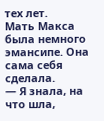тех лет.
Мать Макса была немного эмансипе. Она сама себя сделала.
— Я знала, на что шла,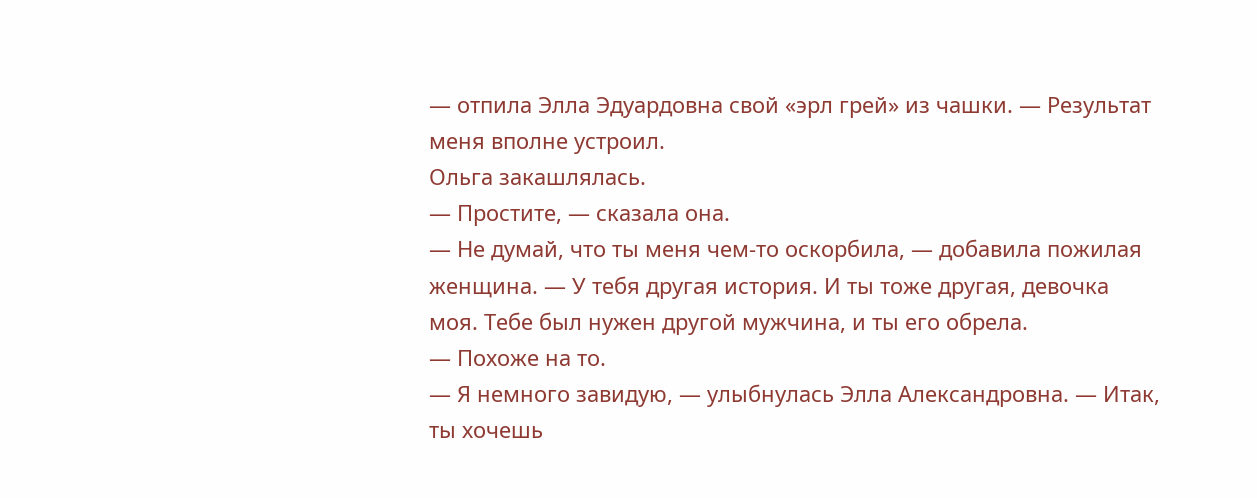— отпила Элла Эдуардовна свой «эрл грей» из чашки. — Результат меня вполне устроил.
Ольга закашлялась.
— Простите, — сказала она.
— Не думай, что ты меня чем-то оскорбила, — добавила пожилая женщина. — У тебя другая история. И ты тоже другая, девочка моя. Тебе был нужен другой мужчина, и ты его обрела.
— Похоже на то.
— Я немного завидую, — улыбнулась Элла Александровна. — Итак, ты хочешь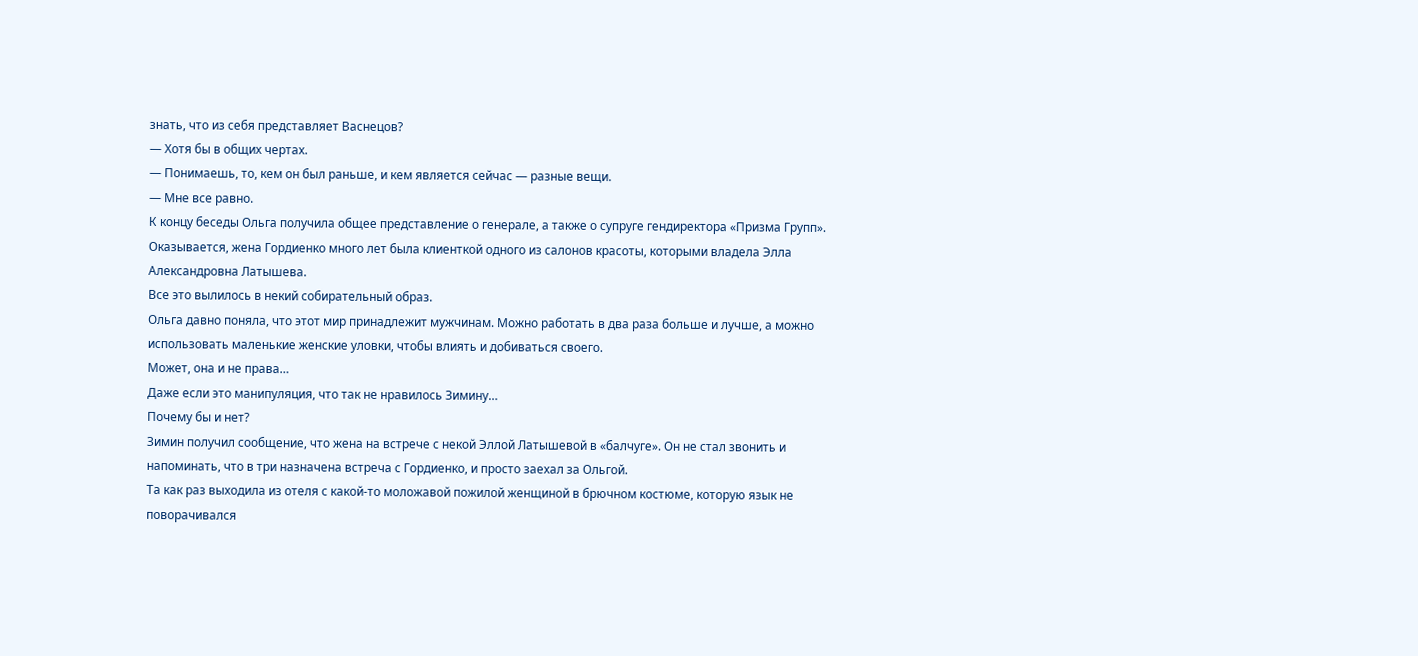знать, что из себя представляет Васнецов?
— Хотя бы в общих чертах.
— Понимаешь, то, кем он был раньше, и кем является сейчас — разные вещи.
— Мне все равно.
К концу беседы Ольга получила общее представление о генерале, а также о супруге гендиректора «Призма Групп». Оказывается, жена Гордиенко много лет была клиенткой одного из салонов красоты, которыми владела Элла Александровна Латышева.
Все это вылилось в некий собирательный образ.
Ольга давно поняла, что этот мир принадлежит мужчинам. Можно работать в два раза больше и лучше, а можно использовать маленькие женские уловки, чтобы влиять и добиваться своего.
Может, она и не права…
Даже если это манипуляция, что так не нравилось Зимину…
Почему бы и нет?
Зимин получил сообщение, что жена на встрече с некой Эллой Латышевой в «балчуге». Он не стал звонить и напоминать, что в три назначена встреча с Гордиенко, и просто заехал за Ольгой.
Та как раз выходила из отеля с какой-то моложавой пожилой женщиной в брючном костюме, которую язык не поворачивался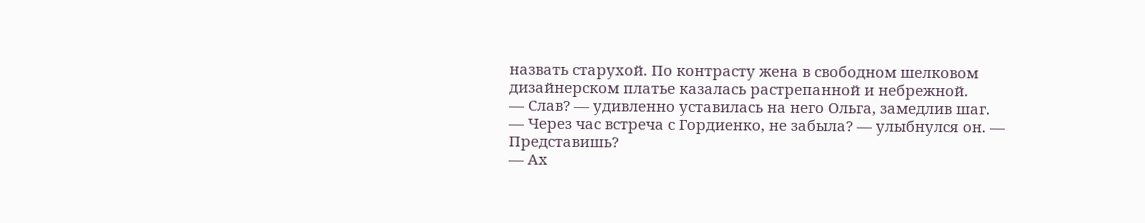назвать старухой. По контрасту жена в свободном шелковом дизайнерском платье казалась растрепанной и небрежной.
— Слав? — удивленно уставилась на него Ольга, замедлив шаг.
— Через час встреча с Гордиенко, не забыла? — улыбнулся он. — Представишь?
— Ах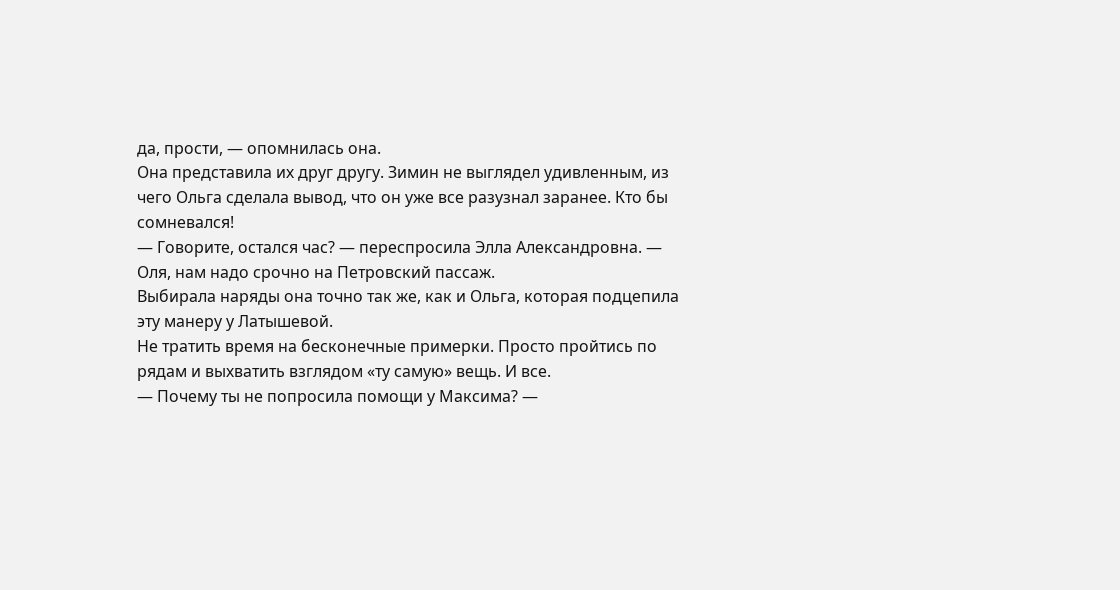да, прости, — опомнилась она.
Она представила их друг другу. Зимин не выглядел удивленным, из чего Ольга сделала вывод, что он уже все разузнал заранее. Кто бы сомневался!
— Говорите, остался час? — переспросила Элла Александровна. — Оля, нам надо срочно на Петровский пассаж.
Выбирала наряды она точно так же, как и Ольга, которая подцепила эту манеру у Латышевой.
Не тратить время на бесконечные примерки. Просто пройтись по рядам и выхватить взглядом «ту самую» вещь. И все.
— Почему ты не попросила помощи у Максима? —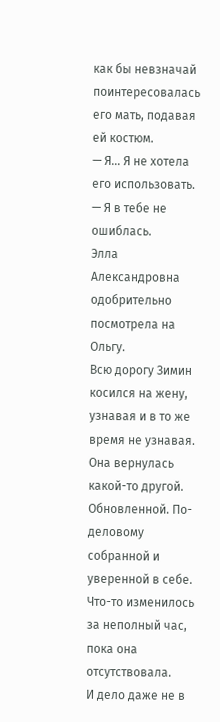как бы невзначай поинтересовалась его мать, подавая ей костюм.
— Я… Я не хотела его использовать.
— Я в тебе не ошиблась.
Элла Александровна одобрительно посмотрела на Ольгу.
Всю дорогу Зимин косился на жену, узнавая и в то же время не узнавая. Она вернулась какой-то другой. Обновленной. По-деловому собранной и уверенной в себе. Что-то изменилось за неполный час, пока она отсутствовала.
И дело даже не в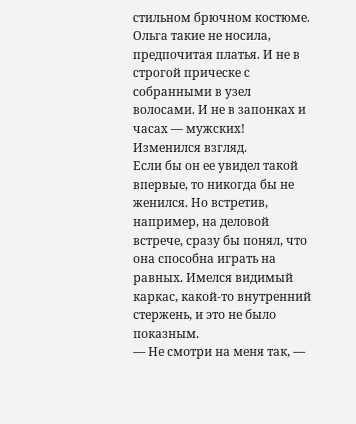стильном брючном костюме. Ольга такие не носила, предпочитая платья. И не в строгой прическе с собранными в узел волосами. И не в запонках и часах — мужских! Изменился взгляд.
Если бы он ее увидел такой впервые, то никогда бы не женился. Но встретив, например, на деловой встрече, сразу бы понял, что она способна играть на равных. Имелся видимый каркас, какой-то внутренний стержень, и это не было показным.
— Не смотри на меня так, —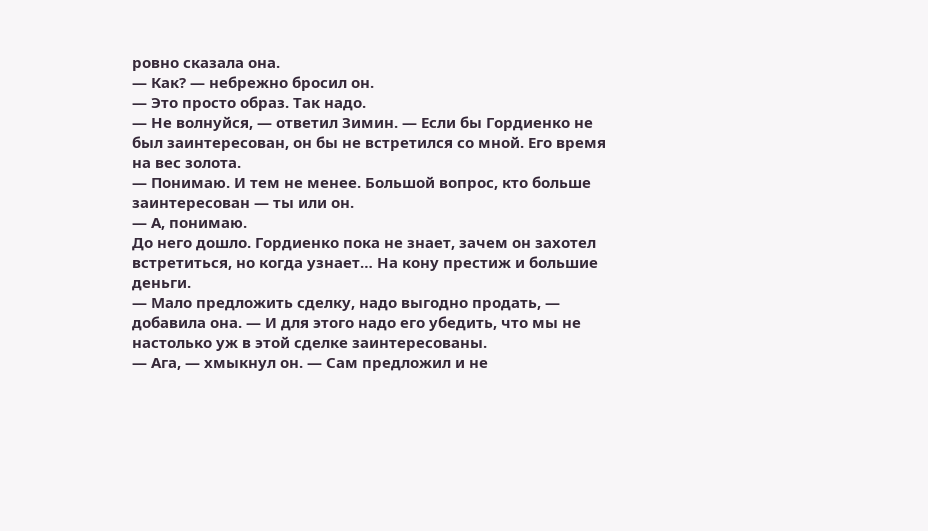ровно сказала она.
— Как? — небрежно бросил он.
— Это просто образ. Так надо.
— Не волнуйся, — ответил Зимин. — Если бы Гордиенко не был заинтересован, он бы не встретился со мной. Его время на вес золота.
— Понимаю. И тем не менее. Большой вопрос, кто больше заинтересован — ты или он.
— А, понимаю.
До него дошло. Гордиенко пока не знает, зачем он захотел встретиться, но когда узнает… На кону престиж и большие деньги.
— Мало предложить сделку, надо выгодно продать, — добавила она. — И для этого надо его убедить, что мы не настолько уж в этой сделке заинтересованы.
— Ага, — хмыкнул он. — Сам предложил и не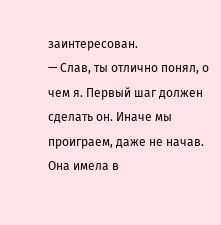заинтересован.
— Слав, ты отлично понял, о чем я. Первый шаг должен сделать он. Иначе мы проиграем, даже не начав.
Она имела в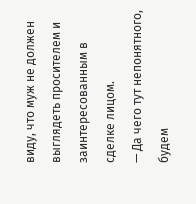виду, что муж не должен выглядеть просителем и заинтересованным в сделке лицом.
— Да чего тут непонятного, будем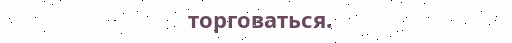торговаться.